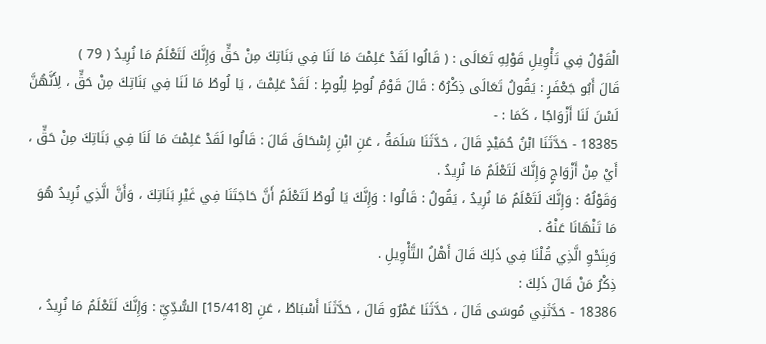الْقَوْلُ فِي تَأْوِيلِ قَوْلِهِ تَعَالَى : ( قَالُوا لَقَدْ عَلِمْتَ مَا لَنَا فِي بَنَاتِكَ مِنْ حَقٍّ وَإِنَّكَ لَتَعْلَمُ مَا نُرِيدُ ( 79 )
قَالَ أَبُو جَعْفَرٍ : يَقُولُ تَعَالَى ذِكْرُهُ : قَالَ قَوْمُ لُوطٍ لِلُوطٍ : لَقَدْ عَلِمْتَ ، يَا لُوطُ مَا لَنَا فِي بَنَاتِكَ مِنْ حَقٍّ ، لِأَنَّهُنَّ لَسْنَ لَنَا أَزْوَاجًا ، كَمَا : -
18385 - حَدَّثَنَا ابْنُ حُمَيْدٍ قَالَ ، حَدَّثَنَا سَلَمَةُ ، عَنِ ابْنِ إِسْحَاقَ قَالَ : قَالُوا لَقَدْ عَلِمْتَ مَا لَنَا فِي بَنَاتِكَ مِنْ حَقٍّ ، أَيْ مِنْ أَزْوَاجٍ وَإِنَّكَ لَتَعْلَمُ مَا نُرِيدُ .
وَقَوْلُهُ : وَإِنَّكَ لَتَعْلَمُ مَا نُرِيدُ ، يَقُولُ : قَالُوا : وَإِنَّكَ يَا لُوطُ لَتَعْلَمُ أَنَّ حَاجَتَنَا فِي غَيْرِ بَنَاتِكَ ، وَأَنَّ الَّذِي نُرِيدُ هُوَ مَا تَنْهَانَا عَنْهُ .
وَبِنَحْوِ الَّذِي قُلْنَا فِي ذَلِكَ قَالَ أَهْلُ التَّأْوِيلِ .
ذِكْرُ مَنْ قَالَ ذَلِكَ :
18386 - حَدَّثَنِي مُوسَى قَالَ ، حَدَّثَنَا عَمْرٌو قَالَ ، حَدَّثَنَا أَسْبَاطٌ ، عَنِ [15/418] السُّدِّيِّ : وَإِنَّكَ لَتَعْلَمُ مَا نُرِيدُ ،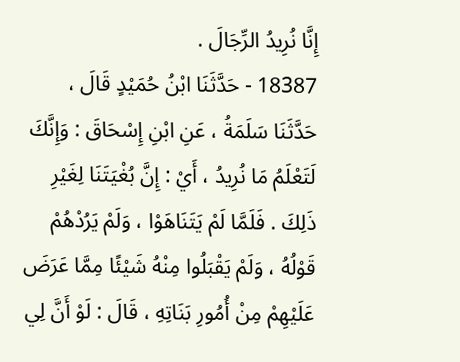إِنَّا نُرِيدُ الرِّجَالَ .
18387 - حَدَّثَنَا ابْنُ حُمَيْدٍ قَالَ ، حَدَّثَنَا سَلَمَةُ ، عَنِ ابْنِ إِسْحَاقَ : وَإِنَّكَ لَتَعْلَمُ مَا نُرِيدُ ، أَيْ : إِنَّ بُغْيَتَنَا لِغَيْرِ ذَلِكَ . فَلَمَّا لَمْ يَتَنَاهَوْا ، وَلَمْ يَرُدْهُمْ قَوْلُهُ ، وَلَمْ يَقْبَلُوا مِنْهُ شَيْئًا مِمَّا عَرَضَ عَلَيْهِمْ مِنْ أُمُورِ بَنَاتِهِ ، قَالَ : لَوْ أَنَّ لِي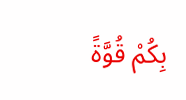بِكُمْ قُوَّةً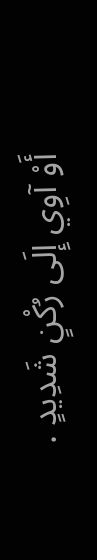أَوْ آوِي إِلَى رُكْنٍ شَدِيدٍ .